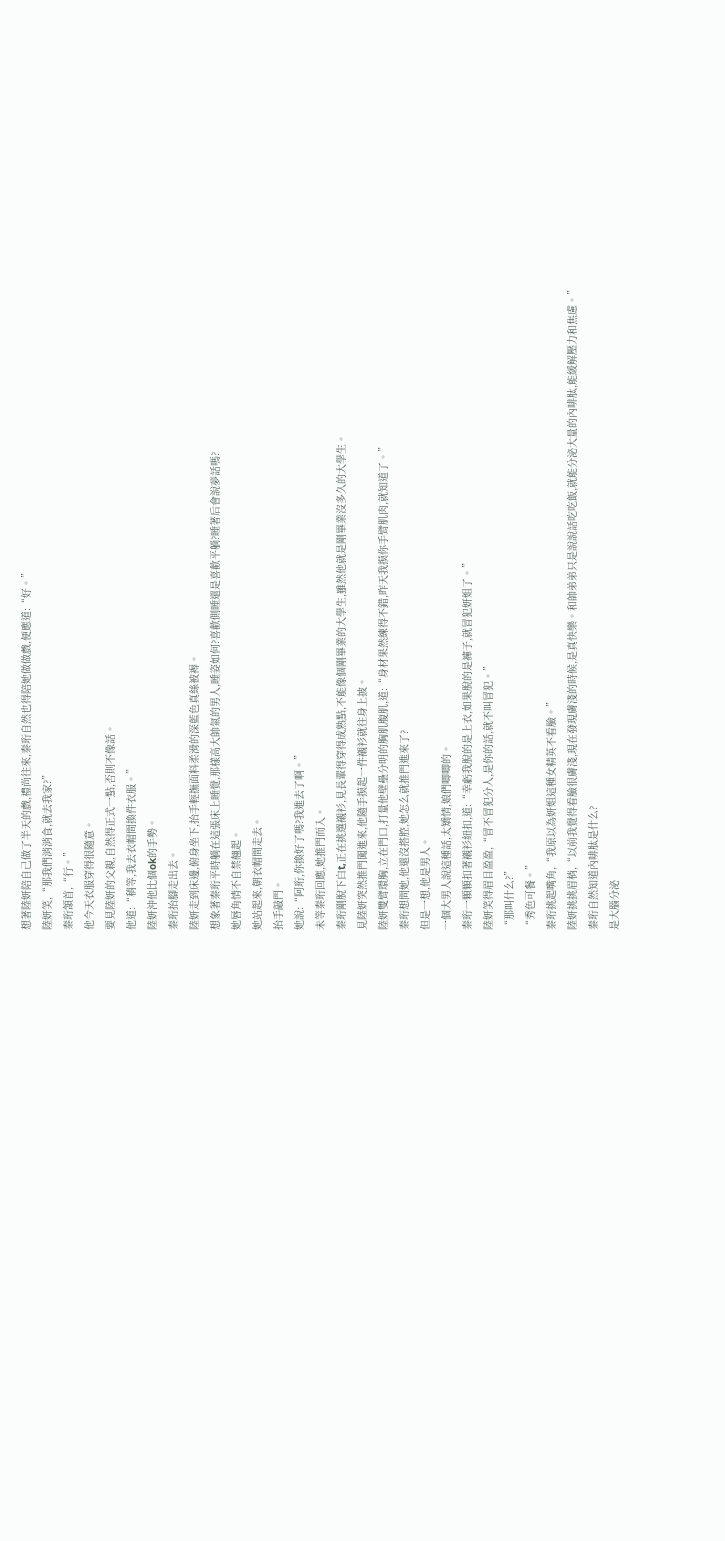想著陸妍陪自己做了半天的戲,禮尚往來,秦珩自然也得陪她做做戲,便應道:“好。”
陸妍笑,“那我們消消食,就去我家?”
秦珩頷首,“行。”
他今天衣服穿得很隨意。
要見陸妍的父親,自然得正式一點,否則不像話。
他道:“稍等,我去衣帽間換件衣服。”
陸妍沖他比個ok的手勢。
秦珩抬腳走出去。
陸妍走到床邊,俯身坐下,抬手輕撫面料柔滑的深藍色真絲被褥。
想象著秦珩平時躺在這張床上睡覺,那樣高大帥氣的男人,睡姿如何?喜歡側睡還是喜歡平躺?睡著后會說夢話嗎?
她唇角情不自禁翹起。
她站起來,朝衣帽間走去。
抬手敲門。
她說:“阿珩,你換好了嗎?我進去了啊。”
未等秦珩回應,她推門而入。
秦珩剛脫下白t,正在挑選襯衫,見長輩得穿得成熟點,不能像個剛畢業的大學生,雖然他就是剛畢業沒多久的大學生。
見陸妍突然推門闖進來,他隨手摸起一件襯衫就往身上披。
陸妍雙臂環胸,立在門口,打量他壁壘分明的胸肌腹肌,道:“身材果然練得不錯,昨天我摸你手臂肌肉,就知道了。”
秦珩想問她,他還沒搭腔,她怎么就推門進來了?
但是一想,他是男人。
一個大男人說這種話,太矯情,娘們唧唧的。
秦珩一顆顆扣著襯衫紐扣,道:“幸虧我脫的是上衣,如果脫的是褲子,就冒犯妍姐了。”
陸妍笑得眉目盈盈,“冒不冒犯分人,是你的話,就不叫冒犯。”
“那叫什么?”
“秀色可餐。”
秦珩挑起嘴角,“我原以為妍姐這種女精英不看臉。”
陸妍挑挑眉梢,“以前我覺得看臉很膚淺,現在發現膚淺的時候,是真快樂。和帥弟弟只是說說話吃吃飯,就能分泌大量的內啡肽,能緩解壓力和焦慮。”
秦珩自然知道內啡肽是什么?
是大腦分泌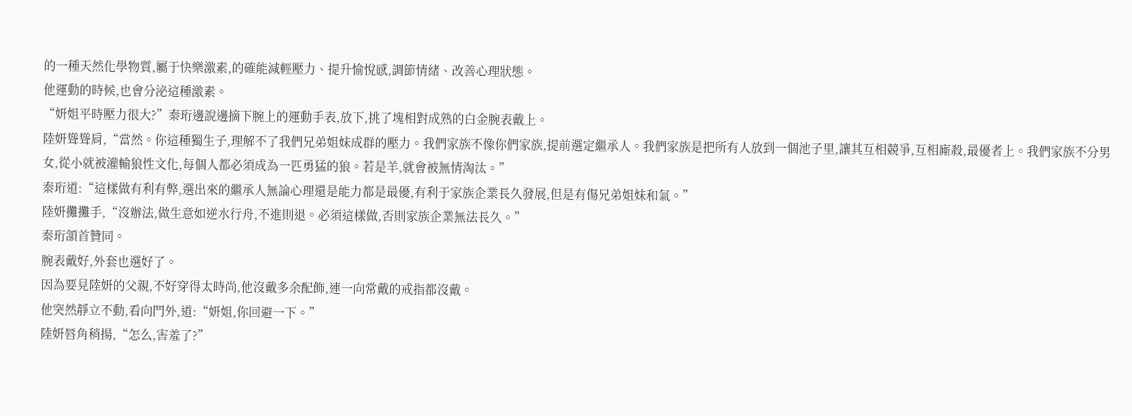的一種天然化學物質,屬于快樂激素,的確能減輕壓力、提升愉悅感,調節情緒、改善心理狀態。
他運動的時候,也會分泌這種激素。
“妍姐平時壓力很大?”秦珩邊說邊摘下腕上的運動手表,放下,挑了塊相對成熟的白金腕表戴上。
陸妍聳聳肩,“當然。你這種獨生子,理解不了我們兄弟姐妹成群的壓力。我們家族不像你們家族,提前選定繼承人。我們家族是把所有人放到一個池子里,讓其互相競爭,互相廝殺,最優者上。我們家族不分男女,從小就被灌輸狼性文化,每個人都必須成為一匹勇猛的狼。若是羊,就會被無情淘汰。”
秦珩道:“這樣做有利有弊,選出來的繼承人無論心理還是能力都是最優,有利于家族企業長久發展,但是有傷兄弟姐妹和氣。”
陸妍攤攤手,“沒辦法,做生意如逆水行舟,不進則退。必須這樣做,否則家族企業無法長久。”
秦珩頷首贊同。
腕表戴好,外套也選好了。
因為要見陸妍的父親,不好穿得太時尚,他沒戴多余配飾,連一向常戴的戒指都沒戴。
他突然靜立不動,看向門外,道:“妍姐,你回避一下。”
陸妍唇角稍揚,“怎么,害羞了?”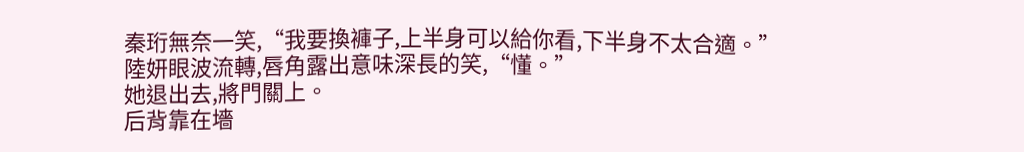秦珩無奈一笑,“我要換褲子,上半身可以給你看,下半身不太合適。”
陸妍眼波流轉,唇角露出意味深長的笑,“懂。”
她退出去,將門關上。
后背靠在墻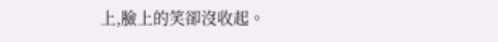上,臉上的笑卻沒收起。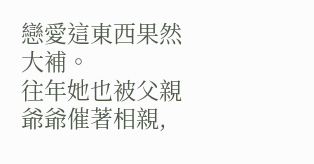戀愛這東西果然大補。
往年她也被父親爺爺催著相親,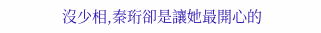沒少相,秦珩卻是讓她最開心的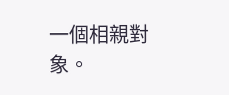一個相親對象。